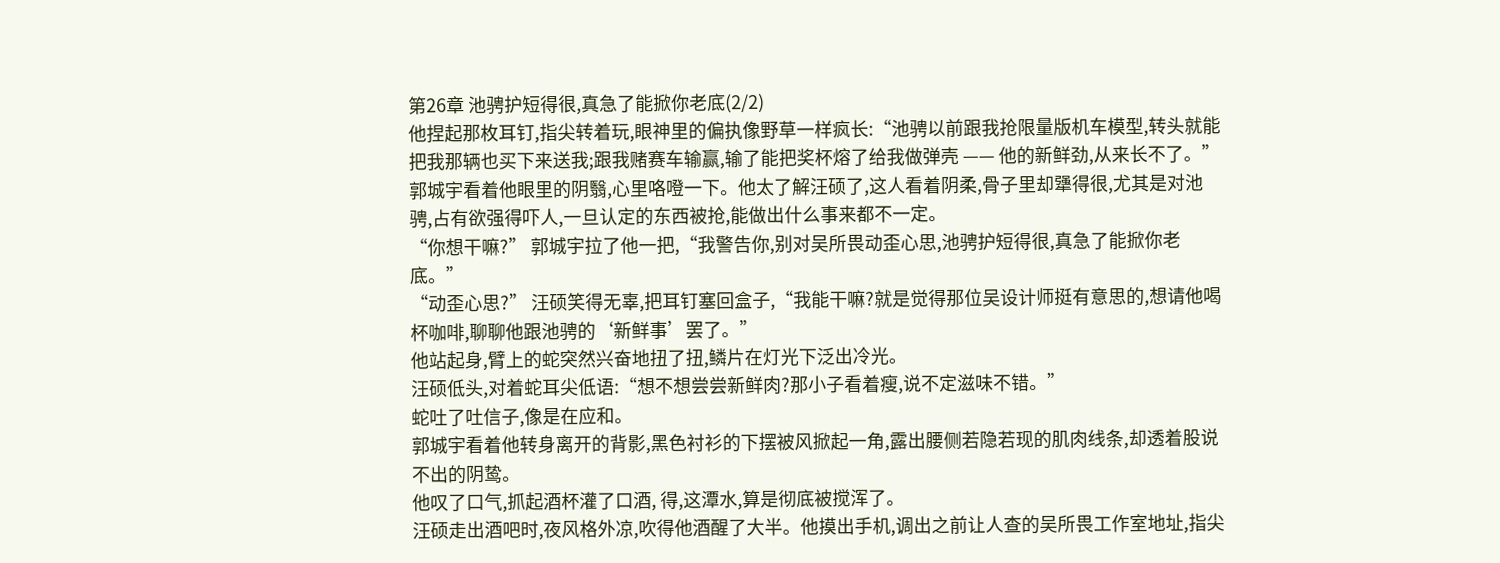第26章 池骋护短得很,真急了能掀你老底(2/2)
他捏起那枚耳钉,指尖转着玩,眼神里的偏执像野草一样疯长:“池骋以前跟我抢限量版机车模型,转头就能把我那辆也买下来送我;跟我赌赛车输赢,输了能把奖杯熔了给我做弹壳 —— 他的新鲜劲,从来长不了。”
郭城宇看着他眼里的阴翳,心里咯噔一下。他太了解汪硕了,这人看着阴柔,骨子里却犟得很,尤其是对池骋,占有欲强得吓人,一旦认定的东西被抢,能做出什么事来都不一定。
“你想干嘛?” 郭城宇拉了他一把,“我警告你,别对吴所畏动歪心思,池骋护短得很,真急了能掀你老底。”
“动歪心思?” 汪硕笑得无辜,把耳钉塞回盒子,“我能干嘛?就是觉得那位吴设计师挺有意思的,想请他喝杯咖啡,聊聊他跟池骋的‘新鲜事’罢了。”
他站起身,臂上的蛇突然兴奋地扭了扭,鳞片在灯光下泛出冷光。
汪硕低头,对着蛇耳尖低语:“想不想尝尝新鲜肉?那小子看着瘦,说不定滋味不错。”
蛇吐了吐信子,像是在应和。
郭城宇看着他转身离开的背影,黑色衬衫的下摆被风掀起一角,露出腰侧若隐若现的肌肉线条,却透着股说不出的阴鸷。
他叹了口气,抓起酒杯灌了口酒, 得,这潭水,算是彻底被搅浑了。
汪硕走出酒吧时,夜风格外凉,吹得他酒醒了大半。他摸出手机,调出之前让人查的吴所畏工作室地址,指尖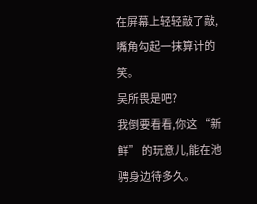在屏幕上轻轻敲了敲,嘴角勾起一抹算计的笑。
吴所畏是吧?
我倒要看看,你这 “新鲜” 的玩意儿,能在池骋身边待多久。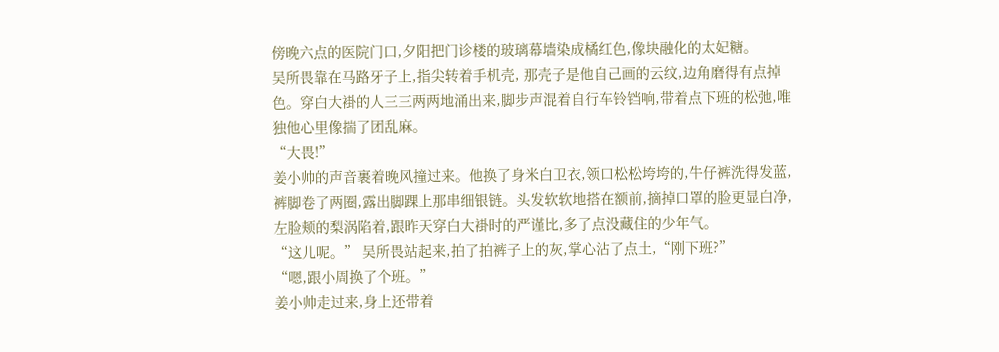傍晚六点的医院门口,夕阳把门诊楼的玻璃幕墙染成橘红色,像块融化的太妃糖。
吴所畏靠在马路牙子上,指尖转着手机壳, 那壳子是他自己画的云纹,边角磨得有点掉色。穿白大褂的人三三两两地涌出来,脚步声混着自行车铃铛响,带着点下班的松弛,唯独他心里像揣了团乱麻。
“大畏!”
姜小帅的声音裹着晚风撞过来。他换了身米白卫衣,领口松松垮垮的,牛仔裤洗得发蓝,裤脚卷了两圈,露出脚踝上那串细银链。头发软软地搭在额前,摘掉口罩的脸更显白净,左脸颊的梨涡陷着,跟昨天穿白大褂时的严谨比,多了点没藏住的少年气。
“这儿呢。” 吴所畏站起来,拍了拍裤子上的灰,掌心沾了点土,“刚下班?”
“嗯,跟小周换了个班。”
姜小帅走过来,身上还带着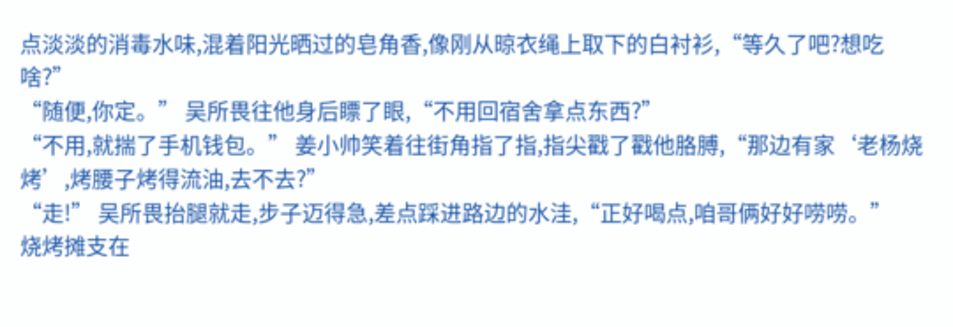点淡淡的消毒水味,混着阳光晒过的皂角香,像刚从晾衣绳上取下的白衬衫,“等久了吧?想吃啥?”
“随便,你定。” 吴所畏往他身后瞟了眼,“不用回宿舍拿点东西?”
“不用,就揣了手机钱包。” 姜小帅笑着往街角指了指,指尖戳了戳他胳膊,“那边有家‘老杨烧烤’,烤腰子烤得流油,去不去?”
“走!” 吴所畏抬腿就走,步子迈得急,差点踩进路边的水洼,“正好喝点,咱哥俩好好唠唠。”
烧烤摊支在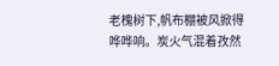老槐树下,帆布棚被风掀得哗哗响。炭火气混着孜然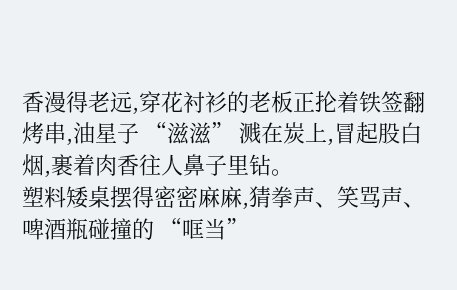香漫得老远,穿花衬衫的老板正抡着铁签翻烤串,油星子 “滋滋” 溅在炭上,冒起股白烟,裹着肉香往人鼻子里钻。
塑料矮桌摆得密密麻麻,猜拳声、笑骂声、啤酒瓶碰撞的 “哐当”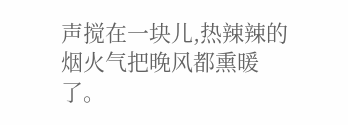声搅在一块儿,热辣辣的烟火气把晚风都熏暖了。